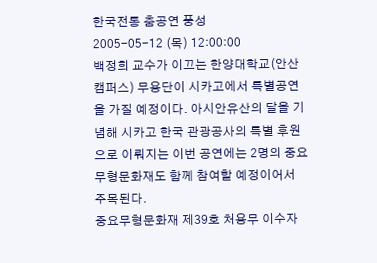한국전통 춤공연 풍성
2005-05-12 (목) 12:00:00
백정희 교수가 이끄는 한양대학교(안산캠퍼스) 무용단이 시카고에서 특별공연을 가질 예정이다. 아시안유산의 달을 기념해 시카고 한국 관광공사의 특별 후원으로 이뤄지는 이번 공연에는 2명의 중요무형문화재도 함께 참여할 예정이어서 주목된다.
중요무형문화재 제39호 처용무 이수자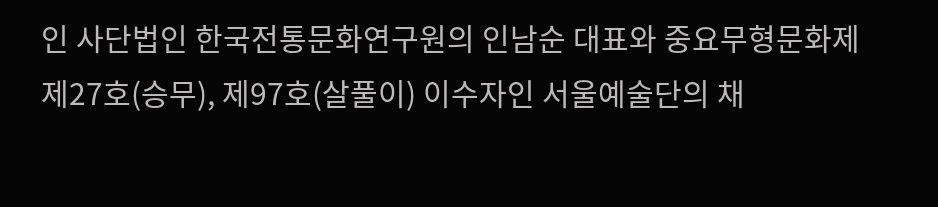인 사단법인 한국전통문화연구원의 인남순 대표와 중요무형문화제 제27호(승무), 제97호(살풀이) 이수자인 서울예술단의 채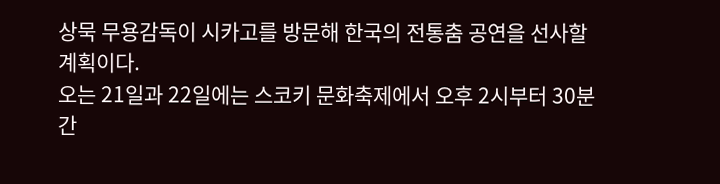상묵 무용감독이 시카고를 방문해 한국의 전통춤 공연을 선사할 계획이다.
오는 21일과 22일에는 스코키 문화축제에서 오후 2시부터 30분간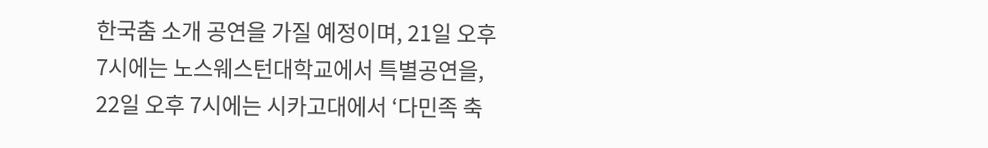한국춤 소개 공연을 가질 예정이며, 21일 오후 7시에는 노스웨스턴대학교에서 특별공연을, 22일 오후 7시에는 시카고대에서 ‘다민족 축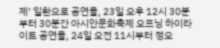제’ 일환으로 공연을, 23일 오후 12시 30분부터 30분간 아시안문화축제 오프닝 하이라이트 공연을, 24일 오전 11시부터 정오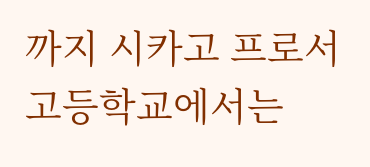까지 시카고 프로서 고등학교에서는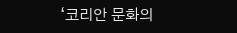‘코리안 문화의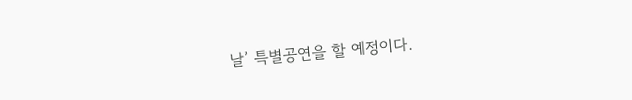날’ 특별공연을 할 예정이다.